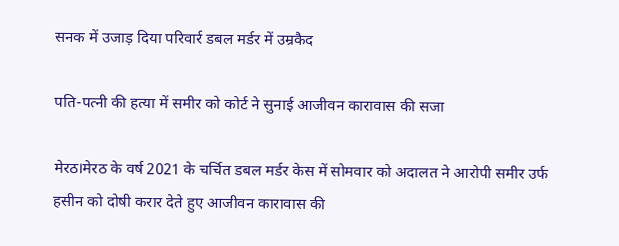सनक में उजाड़ दिया परिवार्र डबल मर्डर में उम्रकैद

पति-पत्नी की हत्या में समीर को कोर्ट ने सुनाई आजीवन कारावास की सजा

मेरठ।मेरठ के वर्ष 2021 के चर्चित डबल मर्डर केस में सोमवार को अदालत ने आरोपी समीर उर्फ हसीन को दोषी करार देते हुए आजीवन कारावास की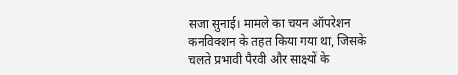सजा सुनाई। मामले का चयन ऑपरेशन कनविक्शन के तहत किया गया था, जिसके चलते प्रभावी पैरवी और साक्ष्यों के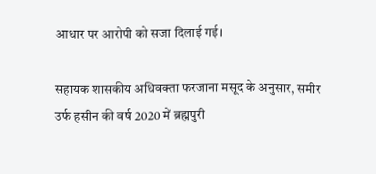आधार पर आरोपी को सजा दिलाई गई।

सहायक शासकीय अधिवक्ता फरजाना मसूद के अनुसार, समीर उर्फ हसीन की वर्ष 2020 में ब्रह्मपुरी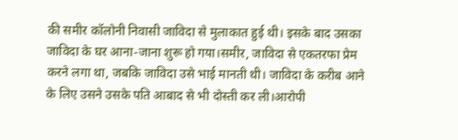की समीर कॉलोनी निवासी जाविदा से मुलाकात हुई थी। इसके बाद उसका जाविदा के घर आना-जाना शुरू हो गया।समीर, जाविदा से एकतरफा प्रेम करने लगा था, जबकि जाविदा उसे भाई मानती थी। जाविदा के करीब आने के लिए उसने उसके पति आबाद से भी दोस्ती कर ली।आरोपी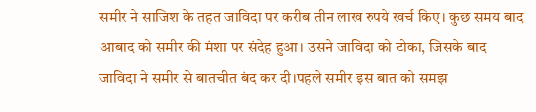समीर ने साजिश के तहत जाविदा पर करीब तीन लाख रुपये खर्च किए। कुछ समय बाद आबाद को समीर की मंशा पर संदेह हुआ। उसने जाविदा को टोका, जिसके बाद जाविदा ने समीर से बातचीत बंद कर दी।पहले समीर इस बात को समझ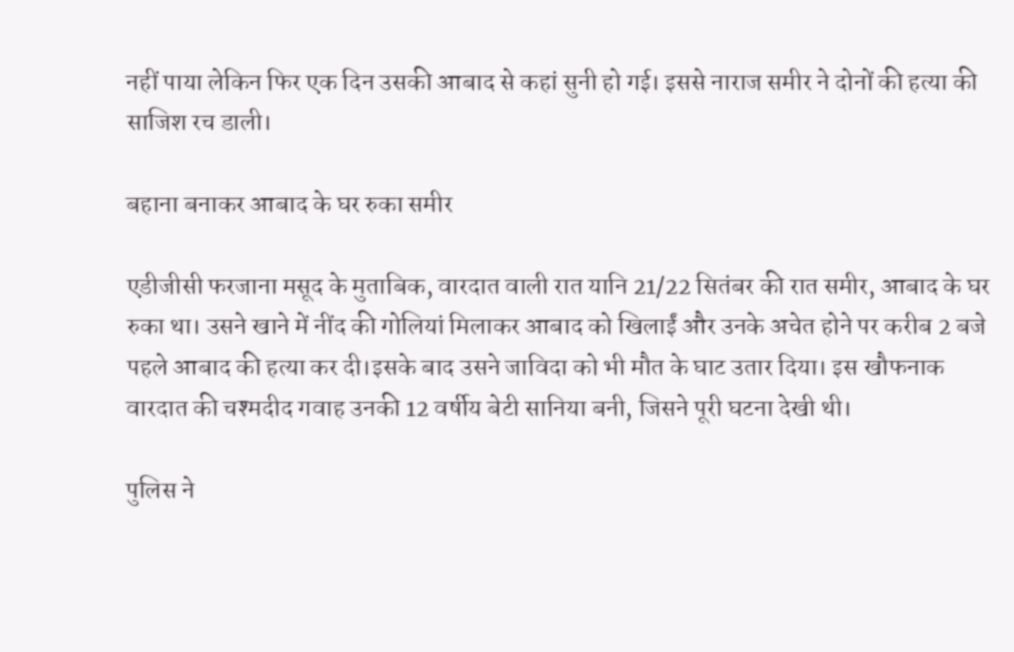नहीं पाया लेकिन फिर एक दिन उसकी आबाद से कहां सुनी हो गई। इससे नाराज समीर ने दोनों की हत्या की साजिश रच डाली।

बहाना बनाकर आबाद के घर रुका समीर

एडीजीसी फरजाना मसूद के मुताबिक, वारदात वाली रात यानि 21/22 सितंबर की रात समीर, आबाद के घर रुका था। उसने खाने में नींद की गोलियां मिलाकर आबाद को खिलाईं और उनके अचेत होने पर करीब 2 बजे पहले आबाद की हत्या कर दी।इसके बाद उसने जाविदा को भी मौत के घाट उतार दिया। इस खौफनाक वारदात की चश्मदीद गवाह उनकी 12 वर्षीय बेटी सानिया बनी, जिसने पूरी घटना देखी थी।

पुलिस ने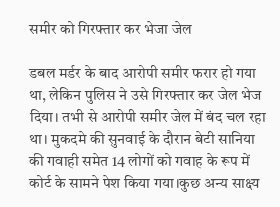समीर को गिरफ्तार कर भेजा जेल

डबल मर्डर के बाद आरोपी समीर फरार हो गया था, लेकिन पुलिस ने उसे गिरफ्तार कर जेल भेज दिया। तभी से आरोपी समीर जेल में बंद चल रहा था। मुकदमे की सुनवाई के दौरान बेटी सानिया की गवाही समेत 14 लोगों को गवाह के रूप में कोर्ट के सामने पेश किया गया।कुछ अन्य साक्ष्य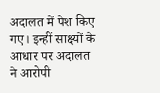अदालत में पेश किए गए। इन्हीं साक्ष्यों के आधार पर अदालत ने आरोपी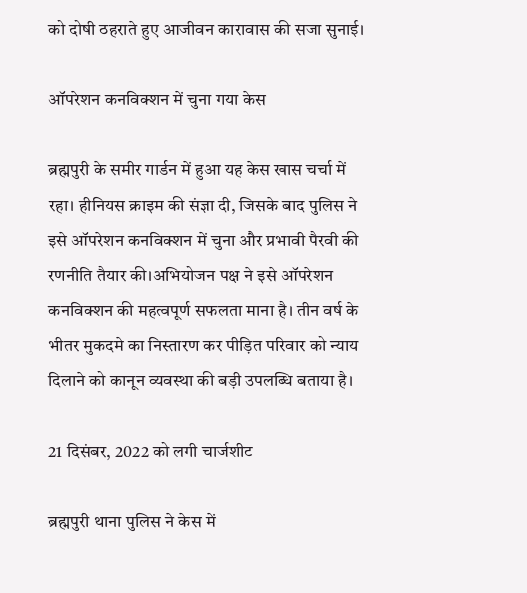को दोषी ठहराते हुए आजीवन कारावास की सजा सुनाई।

ऑपरेशन कनविक्शन में चुना गया केस

ब्रह्मपुरी के समीर गार्डन में हुआ यह केस खास चर्चा में रहा। हीनियस क्राइम की संज्ञा दी, जिसके बाद पुलिस ने इसे ऑपरेशन कनविक्शन में चुना और प्रभावी पैरवी की रणनीति तैयार की।अभियोजन पक्ष ने इसे ऑपरेशन कनविक्शन की महत्वपूर्ण सफलता माना है। तीन वर्ष के भीतर मुकदमे का निस्तारण कर पीड़ित परिवार को न्याय दिलाने को कानून व्यवस्था की बड़ी उपलब्धि बताया है।

21 दिसंबर, 2022 को लगी चार्जशीट

ब्रह्मपुरी थाना पुलिस ने केस में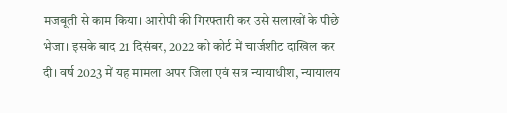मजबूती से काम किया। आरोपी की गिरफ्तारी कर उसे सलाखों के पीछे भेजा। इसके बाद 21 दिसंबर, 2022 को कोर्ट में चार्जशीट दाखिल कर दी। वर्ष 2023 में यह मामला अपर जिला एवं सत्र न्यायाधीश, न्यायालय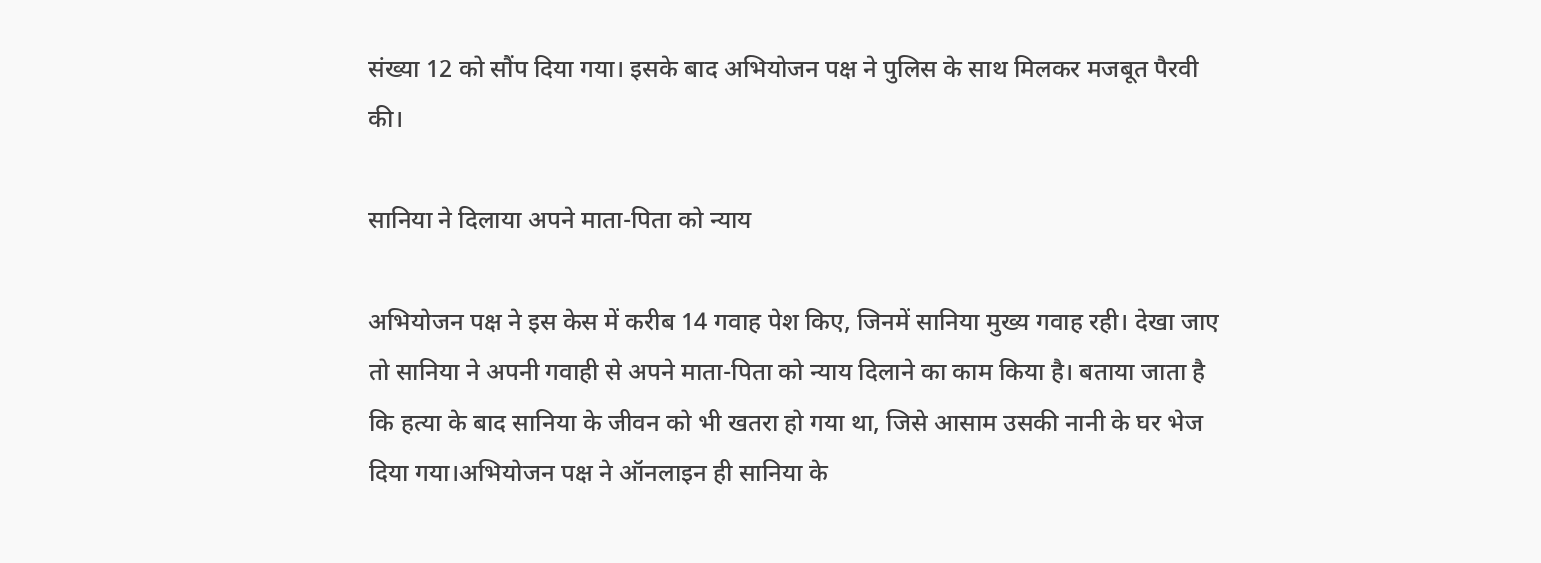संख्या 12 को सौंप दिया गया। इसके बाद अभियोजन पक्ष ने पुलिस के साथ मिलकर मजबूत पैरवी की।

सानिया ने दिलाया अपने माता-पिता को न्याय

अभियोजन पक्ष ने इस केस में करीब 14 गवाह पेश किए, जिनमें सानिया मुख्य गवाह रही। देखा जाए तो सानिया ने अपनी गवाही से अपने माता-पिता को न्याय दिलाने का काम किया है। बताया जाता है कि हत्या के बाद सानिया के जीवन को भी खतरा हो गया था, जिसे आसाम उसकी नानी के घर भेज दिया गया।अभियोजन पक्ष ने ऑनलाइन ही सानिया के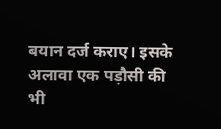बयान दर्ज कराए। इसके अलावा एक पड़ौसी की भी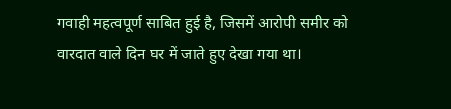गवाही महत्वपूर्ण साबित हुई है, जिसमें आरोपी समीर को वारदात वाले दिन घर में जाते हुए देखा गया था।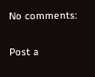No comments:

Post a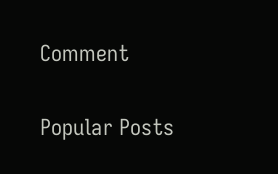Comment

Popular Posts